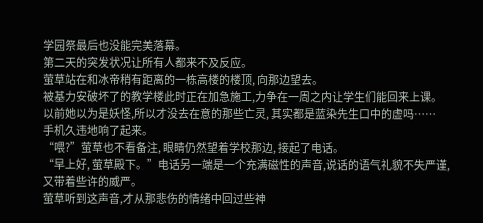学园祭最后也没能完美落幕。
第二天的突发状况让所有人都来不及反应。
萤草站在和冰帝稍有距离的一栋高楼的楼顶, 向那边望去。
被基力安破坏了的教学楼此时正在加急施工,力争在一周之内让学生们能回来上课。
以前她以为是妖怪,所以才没去在意的那些亡灵, 其实都是蓝染先生口中的虚吗……
手机久违地响了起来。
“喂?”萤草也不看备注, 眼睛仍然望着学校那边, 接起了电话。
“早上好, 萤草殿下。”电话另一端是一个充满磁性的声音,说话的语气礼貌不失严谨,又带着些许的威严。
萤草听到这声音,才从那悲伤的情绪中回过些神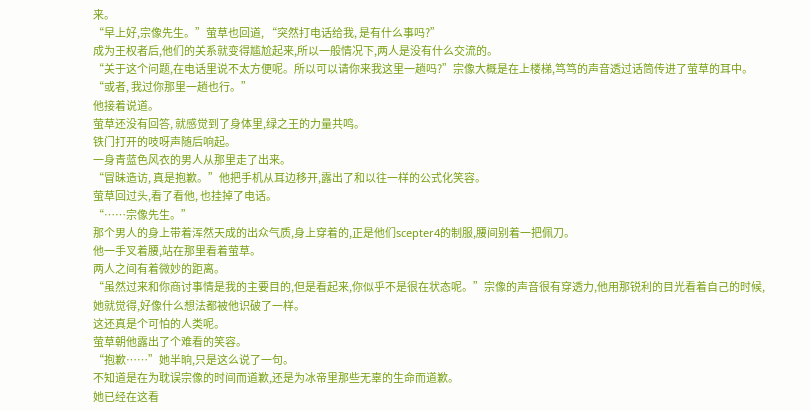来。
“早上好,宗像先生。”萤草也回道, “突然打电话给我, 是有什么事吗?”
成为王权者后,他们的关系就变得尴尬起来,所以一般情况下,两人是没有什么交流的。
“关于这个问题,在电话里说不太方便呢。所以可以请你来我这里一趟吗?”宗像大概是在上楼梯,笃笃的声音透过话筒传进了萤草的耳中。
“或者, 我过你那里一趟也行。”
他接着说道。
萤草还没有回答, 就感觉到了身体里,绿之王的力量共鸣。
铁门打开的吱呀声随后响起。
一身青蓝色风衣的男人从那里走了出来。
“冒昧造访, 真是抱歉。”他把手机从耳边移开,露出了和以往一样的公式化笑容。
萤草回过头,看了看他, 也挂掉了电话。
“……宗像先生。”
那个男人的身上带着浑然天成的出众气质,身上穿着的,正是他们scepter4的制服,腰间别着一把佩刀。
他一手叉着腰,站在那里看着萤草。
两人之间有着微妙的距离。
“虽然过来和你商讨事情是我的主要目的,但是看起来,你似乎不是很在状态呢。”宗像的声音很有穿透力,他用那锐利的目光看着自己的时候,她就觉得,好像什么想法都被他识破了一样。
这还真是个可怕的人类呢。
萤草朝他露出了个难看的笑容。
“抱歉……”她半晌,只是这么说了一句。
不知道是在为耽误宗像的时间而道歉,还是为冰帝里那些无辜的生命而道歉。
她已经在这看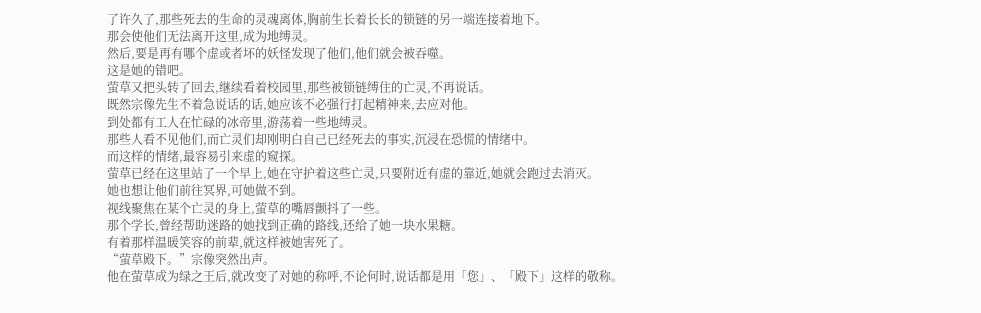了许久了,那些死去的生命的灵魂离体,胸前生长着长长的锁链的另一端连接着地下。
那会使他们无法离开这里,成为地缚灵。
然后,要是再有哪个虚或者坏的妖怪发现了他们,他们就会被吞噬。
这是她的错吧。
萤草又把头转了回去,继续看着校园里,那些被锁链缚住的亡灵,不再说话。
既然宗像先生不着急说话的话,她应该不必强行打起精神来,去应对他。
到处都有工人在忙碌的冰帝里,游荡着一些地缚灵。
那些人看不见他们,而亡灵们却刚明白自己已经死去的事实,沉浸在恐慌的情绪中。
而这样的情绪,最容易引来虚的窥探。
萤草已经在这里站了一个早上,她在守护着这些亡灵,只要附近有虚的靠近,她就会跑过去消灭。
她也想让他们前往冥界,可她做不到。
视线聚焦在某个亡灵的身上,萤草的嘴唇颤抖了一些。
那个学长,曾经帮助迷路的她找到正确的路线,还给了她一块水果糖。
有着那样温暖笑容的前辈,就这样被她害死了。
“萤草殿下。”宗像突然出声。
他在萤草成为绿之王后,就改变了对她的称呼,不论何时,说话都是用「您」、「殿下」这样的敬称。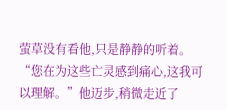萤草没有看他,只是静静的听着。
“您在为这些亡灵感到痛心,这我可以理解。”他迈步,稍微走近了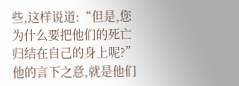些,这样说道:“但是,您为什么要把他们的死亡归结在自己的身上呢?”
他的言下之意,就是他们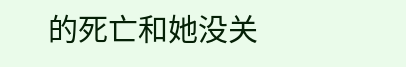的死亡和她没关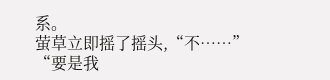系。
萤草立即摇了摇头,“不……”
“要是我